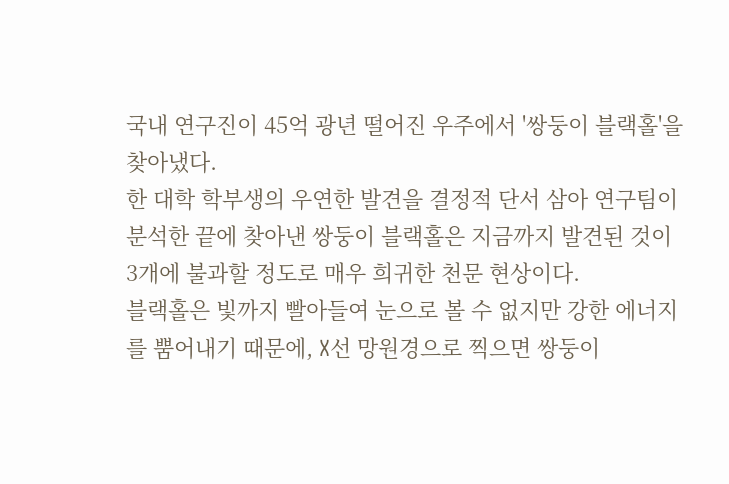국내 연구진이 45억 광년 떨어진 우주에서 '쌍둥이 블랙홀'을 찾아냈다.
한 대학 학부생의 우연한 발견을 결정적 단서 삼아 연구팀이 분석한 끝에 찾아낸 쌍둥이 블랙홀은 지금까지 발견된 것이 3개에 불과할 정도로 매우 희귀한 천문 현상이다.
블랙홀은 빛까지 빨아들여 눈으로 볼 수 없지만 강한 에너지를 뿜어내기 때문에, X선 망원경으로 찍으면 쌍둥이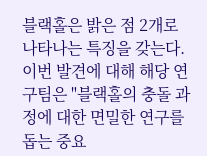블랙홀은 밝은 점 2개로 나타나는 특징을 갖는다. 이번 발견에 대해 해당 연구팀은 "블랙홀의 충돌 과정에 대한 면밀한 연구를 돕는 중요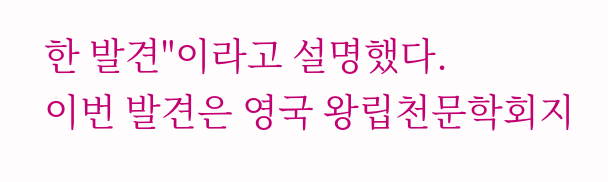한 발견"이라고 설명했다.
이번 발견은 영국 왕립천문학회지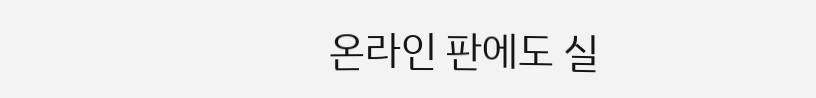온라인 판에도 실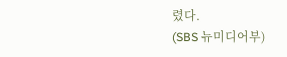렸다.
(SBS 뉴미디어부)